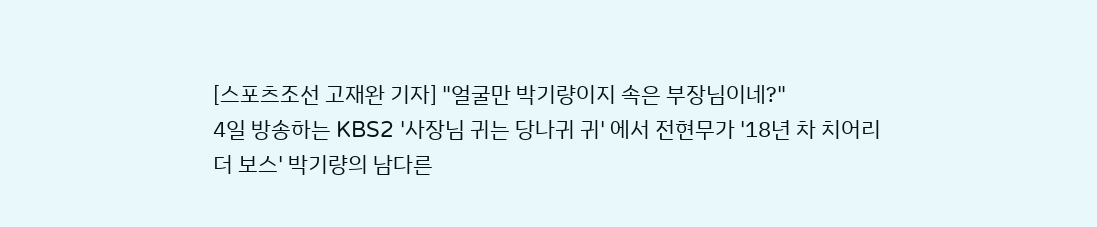[스포츠조선 고재완 기자] "얼굴만 박기량이지 속은 부장님이네?"
4일 방송하는 KBS2 '사장님 귀는 당나귀 귀' 에서 전현무가 '18년 차 치어리더 보스' 박기량의 남다른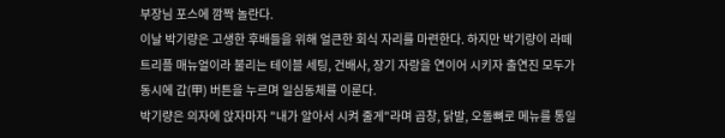부장님 포스에 깜짝 놀란다.
이날 박기량은 고생한 후배들을 위해 얼큰한 회식 자리를 마련한다. 하지만 박기량이 라떼 트리플 매뉴얼이라 불리는 테이블 세팅, 건배사, 장기 자랑을 연이어 시키자 출연진 모두가 동시에 갑(甲) 버튼을 누르며 일심동체를 이룬다.
박기량은 의자에 앉자마자 "내가 알아서 시켜 줄게"라며 곱창, 닭발, 오돌뼈로 메뉴를 통일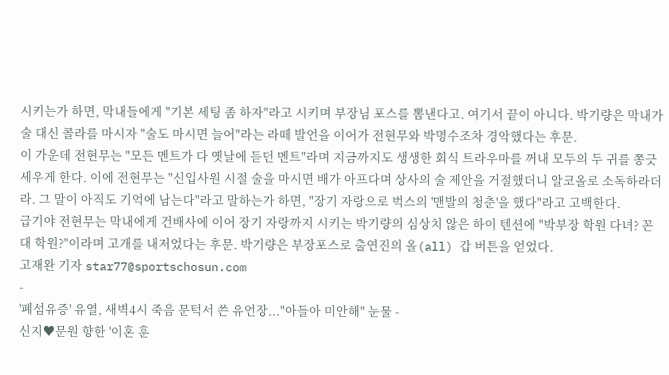시키는가 하면, 막내들에게 "기본 세팅 좀 하자"라고 시키며 부장님 포스를 뽐낸다고. 여기서 끝이 아니다. 박기량은 막내가 술 대신 콜라를 마시자 "술도 마시면 늘어"라는 라떼 발언을 이어가 전현무와 박명수조차 경악했다는 후문.
이 가운데 전현무는 "모든 멘트가 다 옛날에 듣던 멘트"라며 지금까지도 생생한 회식 트라우마를 꺼내 모두의 두 귀를 쫑긋 세우게 한다. 이에 전현무는 "신입사원 시절 술을 마시면 배가 아프다며 상사의 술 제안을 거절했더니 알코올로 소독하라더라. 그 말이 아직도 기억에 남는다"라고 말하는가 하면, "장기 자랑으로 벅스의 '맨발의 청춘'을 했다"라고 고백한다.
급기야 전현무는 막내에게 건배사에 이어 장기 자랑까지 시키는 박기량의 심상치 않은 하이 텐션에 "박부장 학원 다녀? 꼰대 학원?"이라며 고개를 내저었다는 후문. 박기량은 부장포스로 출연진의 올(all) 갑 버튼을 얻었다.
고재완 기자 star77@sportschosun.com
-
'폐섬유증' 유열, 새벽4시 죽음 문턱서 쓴 유언장..."아들아 미안해" 눈물 -
신지♥문원 향한 '이혼 훈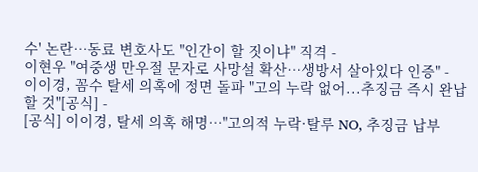수' 논란…동료 변호사도 "인간이 할 짓이냐" 직격 -
이현우 "여중생 만우절 문자로 사망설 확산…생방서 살아있다 인증" -
이이경, 꼼수 탈세 의혹에 정면 돌파 "고의 누락 없어...추징금 즉시 완납할 것"[공식] -
[공식] 이이경, 탈세 의혹 해명…"고의적 누락·탈루 NO, 추징금 납부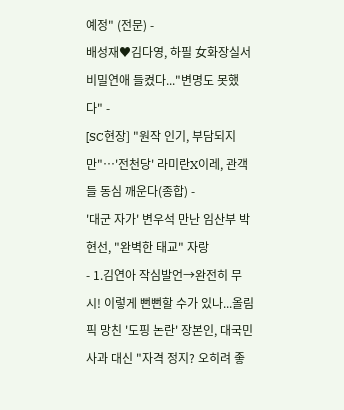예정" (전문) -
배성재♥김다영, 하필 女화장실서 비밀연애 들켰다..."변명도 못했다" -
[SC현장] "원작 인기, 부담되지만"…'전천당' 라미란X이레, 관객들 동심 깨운다(종합) -
'대군 자가' 변우석 만난 임산부 박현선, "완벽한 태교" 자랑
- 1.김연아 작심발언→완전히 무시! 이렇게 뻔뻔할 수가 있나...올림픽 망친 '도핑 논란' 장본인, 대국민 사과 대신 "자격 정지? 오히려 좋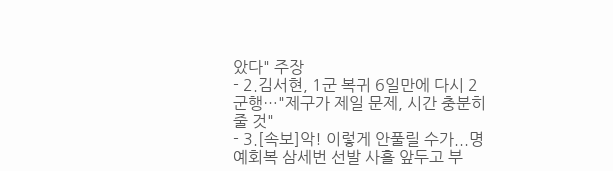았다" 주장
- 2.김서현, 1군 복귀 6일만에 다시 2군행…"제구가 제일 문제, 시간 충분히 줄 것"
- 3.[속보]악! 이렇게 안풀릴 수가...명예회복 삼세번 선발 사흘 앞두고 부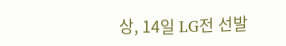상, 14일 LG전 선발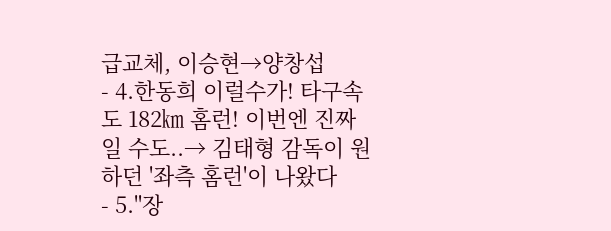급교체, 이승현→양창섭
- 4.한동희 이럴수가! 타구속도 182㎞ 홈런! 이번엔 진짜일 수도..→ 김태형 감독이 원하던 '좌측 홈런'이 나왔다
- 5."장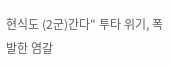현식도 (2군)간다" 투타 위기, 폭발한 염갈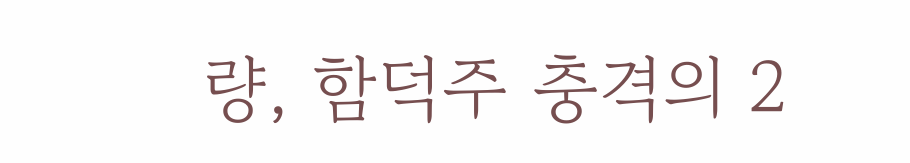량, 함덕주 충격의 2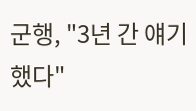군행, "3년 간 얘기했다"